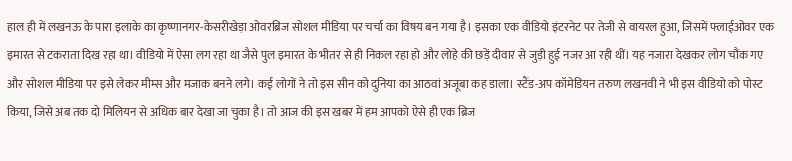हाल ही में लखनऊ के पारा इलाके का कृष्णानगर-केसरीखेड़ा ओवरब्रिज सोशल मीडिया पर चर्चा का विषय बन गया है। इसका एक वीडियो इंटरनेट पर तेजी से वायरल हुआ, जिसमें फ्लाईओवर एक इमारत से टकराता दिख रहा था। वीडियो में ऐसा लग रहा था जैसे पुल इमारत के भीतर से ही निकल रहा हो और लोहे की छड़ें दीवार से जुड़ी हुई नजर आ रही थीं। यह नजारा देखकर लोग चौंक गए और सोशल मीडिया पर इसे लेकर मीम्स और मजाक बनने लगे। कई लोगों ने तो इस सीन को दुनिया का आठवां अजूबा कह डाला। स्टैंड-अप कॉमेडियन तरुण लखनवी ने भी इस वीडियो को पोस्ट किया, जिसे अब तक दो मिलियन से अधिक बार देखा जा चुका है। तो आज की इस खबर में हम आपको ऐसे ही एक ब्रिज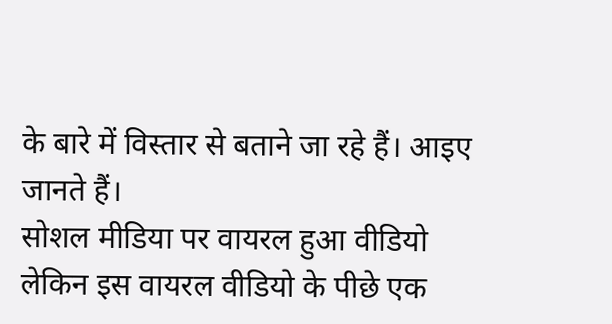के बारे में विस्तार से बताने जा रहे हैं। आइए जानते हैं।
सोशल मीडिया पर वायरल हुआ वीडियो
लेकिन इस वायरल वीडियो के पीछे एक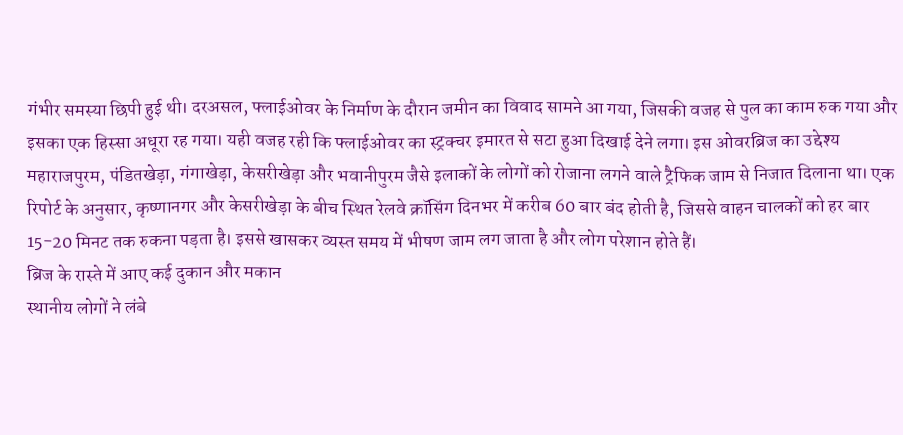गंभीर समस्या छिपी हुई थी। दरअसल, फ्लाईओवर के निर्माण के दौरान जमीन का विवाद सामने आ गया, जिसकी वजह से पुल का काम रुक गया और इसका एक हिस्सा अधूरा रह गया। यही वजह रही कि फ्लाईओवर का स्ट्रक्चर इमारत से सटा हुआ दिखाई देने लगा। इस ओवरब्रिज का उद्देश्य महाराजपुरम, पंडितखेड़ा, गंगाखेड़ा, केसरीखेड़ा और भवानीपुरम जैसे इलाकों के लोगों को रोजाना लगने वाले ट्रैफिक जाम से निजात दिलाना था। एक रिपोर्ट के अनुसार, कृष्णानगर और केसरीखेड़ा के बीच स्थित रेलवे क्रॉसिंग दिनभर में करीब 60 बार बंद होती है, जिससे वाहन चालकों को हर बार 15-20 मिनट तक रुकना पड़ता है। इससे खासकर व्यस्त समय में भीषण जाम लग जाता है और लोग परेशान होते हैं।
ब्रिज के रास्ते में आए कई दुकान और मकान
स्थानीय लोगों ने लंबे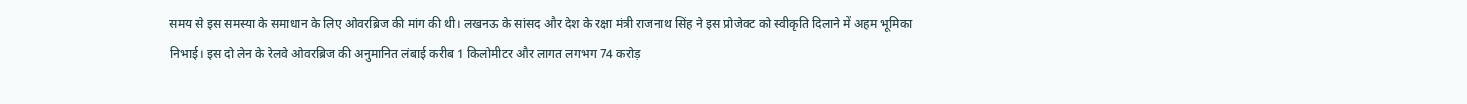समय से इस समस्या के समाधान के लिए ओवरब्रिज की मांग की थी। लखनऊ के सांसद और देश के रक्षा मंत्री राजनाथ सिंह ने इस प्रोजेक्ट को स्वीकृति दिलाने में अहम भूमिका निभाई। इस दो लेन के रेलवे ओवरब्रिज की अनुमानित लंबाई करीब 1 किलोमीटर और लागत लगभग 74 करोड़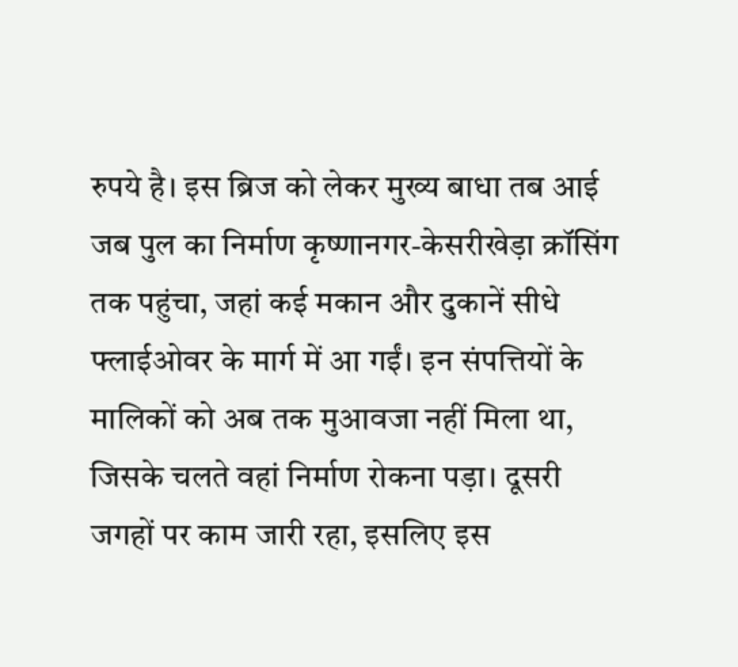रुपये है। इस ब्रिज को लेकर मुख्य बाधा तब आई जब पुल का निर्माण कृष्णानगर-केसरीखेड़ा क्रॉसिंग तक पहुंचा, जहां कई मकान और दुकानें सीधे फ्लाईओवर के मार्ग में आ गईं। इन संपत्तियों के मालिकों को अब तक मुआवजा नहीं मिला था, जिसके चलते वहां निर्माण रोकना पड़ा। दूसरी जगहों पर काम जारी रहा, इसलिए इस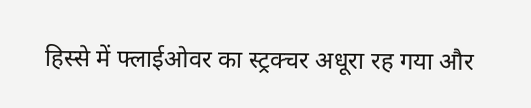हिस्से में फ्लाईओवर का स्ट्रक्चर अधूरा रह गया और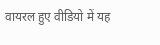वायरल हुए वीडियो में यह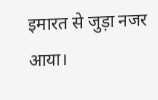इमारत से जुड़ा नजर आया।